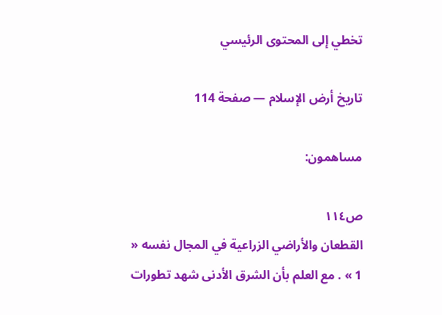تخطي إلى المحتوى الرئيسي

تاريخ أرض الإسلام — صفحة 114

مساهمون:

ص١١٤
القطعان والأراضي الزراعية في المجال نفسه « 1 » . مع العلم بأن الشرق الأدنى شهد تطورات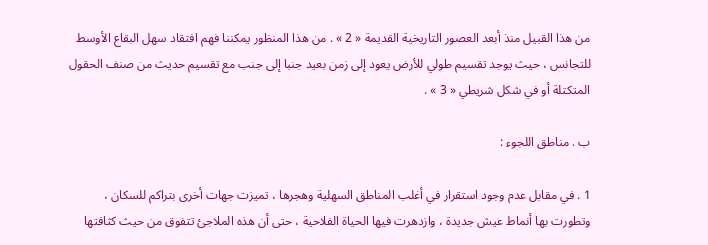من هذا القبيل منذ أبعد العصور التاريخية القديمة « 2 » . من هذا المنظور يمكننا فهم افتقاد سهل البقاع الأوسط للتجانس ، حيث يوجد تقسيم طولي للأرض يعود إلى زمن بعيد جنبا إلى جنب مع تقسيم حديث من صنف الحقول المتكتلة أو في شكل شريطي « 3 » .

ب . مناطق اللجوء :

1 . في مقابل عدم وجود استقرار في أغلب المناطق السهلية وهجرها ، تميزت جهات أخرى بتراكم للسكان ، وتطورت بها أنماط عيش جديدة ، وازدهرت فيها الحياة الفلاحية ، حتى أن هذه الملاجئ تتفوق من حيث كثافتها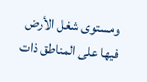ومستوى شغل الأرض فيها على المناطق ذات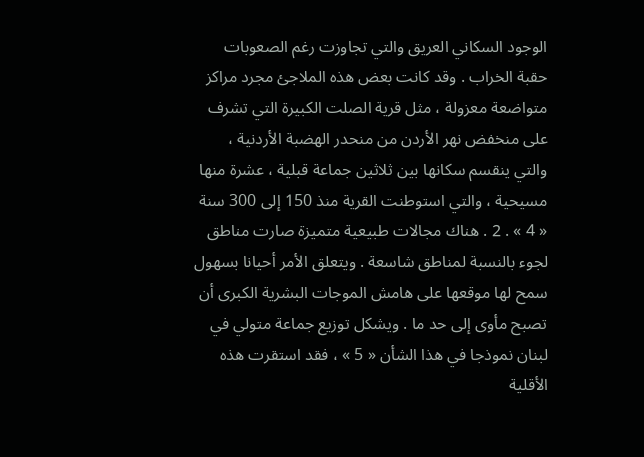الوجود السكاني العريق والتي تجاوزت رغم الصعوبات حقبة الخراب . وقد كانت بعض هذه الملاجئ مجرد مراكز متواضعة معزولة ، مثل قرية الصلت الكبيرة التي تشرف على منخفض نهر الأردن من منحدر الهضبة الأردنية ، والتي ينقسم سكانها بين ثلاثين جماعة قبلية ، عشرة منها مسيحية ، والتي استوطنت القرية منذ 150 إلى 300 سنة « 4 » . 2 . هناك مجالات طبيعية متميزة صارت مناطق لجوء بالنسبة لمناطق شاسعة . ويتعلق الأمر أحيانا بسهول سمح لها موقعها على هامش الموجات البشرية الكبرى أن تصبح مأوى إلى حد ما . ويشكل توزيع جماعة متولي في لبنان نموذجا في هذا الشأن « 5 » ، فقد استقرت هذه الأقلية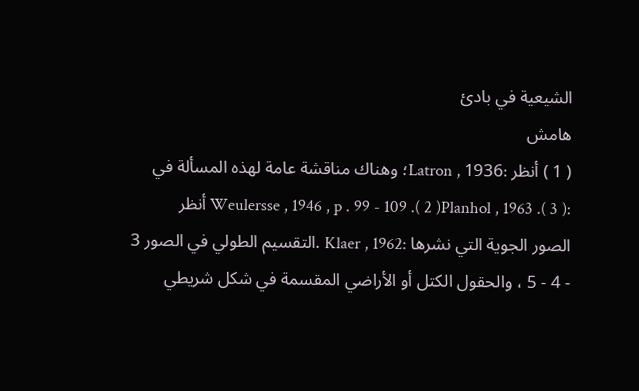الشيعية في بادئ
هامش
( 1 ) أنظر :Latron , 1936؛ وهناك مناقشة عامة لهذه المسألة في :Weulersse , 1946 , p . 99 - 109 .( 2 )Planhol , 1963 .( 3 ) أنظر الصور الجوية التي نشرها :Klaer , 1962 .التقسيم الطولي في الصور 3 - 4 - 5 ، والحقول الكتل أو الأراضي المقسمة في شكل شريطي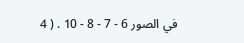في الصور 6 - 7 - 8 - 10 . ( 4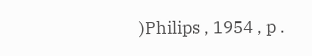)Philips , 1954 , p .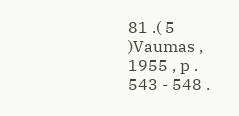81 .( 5 )Vaumas , 1955 , p . 543 - 548 .